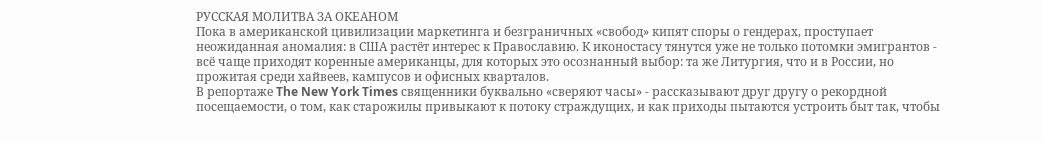РУССКАЯ МОЛИТВА ЗА ОКЕАНОМ
Пока в американской цивилизации маркетинга и безграничных «свобод» кипят споры о гендерах, проступает неожиданная аномалия: в США растёт интерес к Православию. К иконостасу тянутся уже не только потомки эмигрантов - всё чаще приходят коренные американцы, для которых это осознанный выбор: та же Литургия, что и в России, но прожитая среди хайвеев, кампусов и офисных кварталов.
В репортаже The New York Times священники буквально «сверяют часы» - рассказывают друг другу о рекордной посещаемости, о том, как старожилы привыкают к потоку страждущих, и как приходы пытаются устроить быт так, чтобы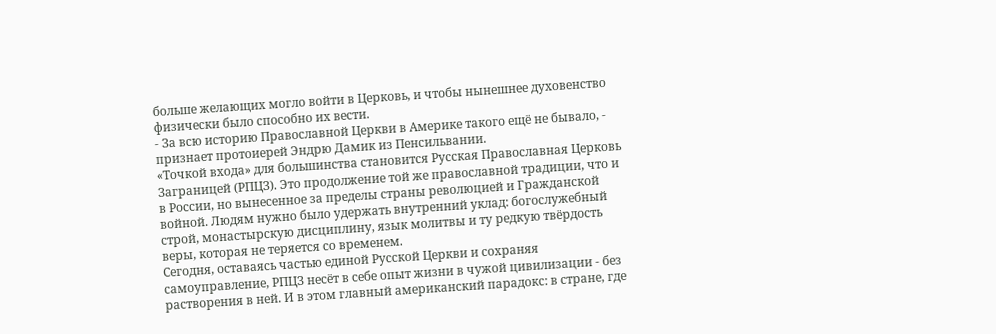больше желающих могло войти в Церковь, и чтобы нынешнее духовенство физически было способно их вести.
- За всю историю Православной Церкви в Америке такого ещё не бывало, - признает протоиерей Эндрю Дамик из Пенсильвании.
«Точкой входа» для большинства становится Русская Православная Церковь Заграницей (РПЦЗ). Это продолжение той же православной традиции, что и в России, но вынесенное за пределы страны революцией и Гражданской войной. Людям нужно было удержать внутренний уклад: богослужебный строй, монастырскую дисциплину, язык молитвы и ту редкую твёрдость веры, которая не теряется со временем.
Сегодня, оставаясь частью единой Русской Церкви и сохраняя самоуправление, РПЦЗ несёт в себе опыт жизни в чужой цивилизации - без растворения в ней. И в этом главный американский парадокс: в стране, где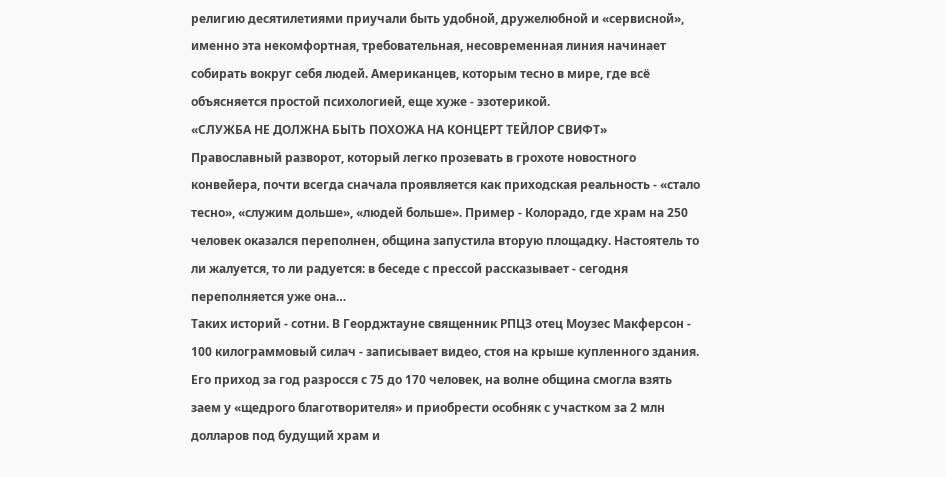религию десятилетиями приучали быть удобной, дружелюбной и «сервисной», именно эта некомфортная, требовательная, несовременная линия начинает собирать вокруг себя людей. Американцев, которым тесно в мире, где всё объясняется простой психологией, еще хуже - эзотерикой.
«СЛУЖБА НЕ ДОЛЖНА БЫТЬ ПОХОЖА НА КОНЦЕРТ ТЕЙЛОР СВИФТ»
Православный разворот, который легко прозевать в грохоте новостного конвейера, почти всегда сначала проявляется как приходская реальность - «стало тесно», «служим дольше», «людей больше». Пример - Колорадо, где храм на 250 человек оказался переполнен, община запустила вторую площадку. Настоятель то ли жалуется, то ли радуется: в беседе с прессой рассказывает - сегодня переполняется уже она…
Таких историй - сотни. В Георджтауне священник РПЦЗ отец Моузес Макферсон - 100 килограммовый силач - записывает видео, стоя на крыше купленного здания. Его приход за год разросся с 75 до 170 человек, на волне община смогла взять заем у «щедрого благотворителя» и приобрести особняк с участком за 2 млн долларов под будущий храм и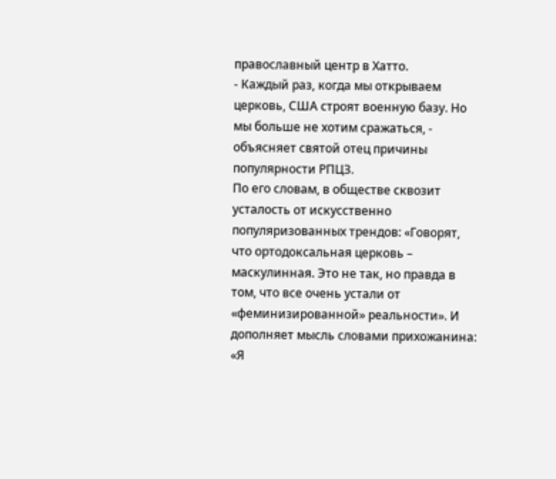православный центр в Хатто.
- Каждый раз, когда мы открываем церковь, США строят военную базу. Но мы больше не хотим сражаться, - объясняет святой отец причины популярности РПЦЗ.
По его словам, в обществе сквозит усталость от искусственно популяризованных трендов: «Говорят, что ортодоксальная церковь – маскулинная. Это не так, но правда в том, что все очень устали от «феминизированной» реальности». И дополняет мысль словами прихожанина: «Я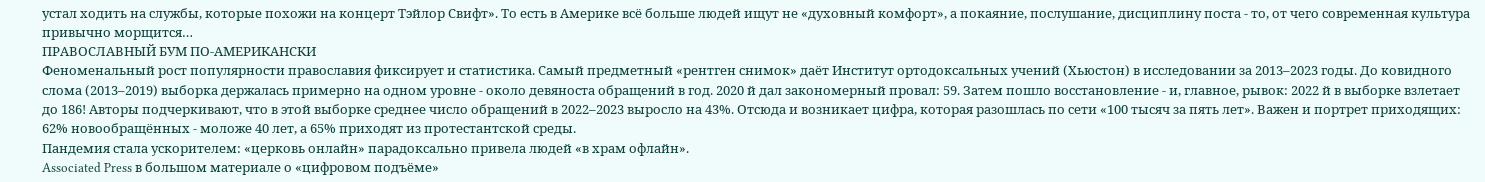устал ходить на службы, которые похожи на концерт Тэйлор Свифт». То есть в Америке всё больше людей ищут не «духовный комфорт», а покаяние, послушание, дисциплину поста - то, от чего современная культура привычно морщится…
ПРАВОСЛАВНЫЙ БУМ ПО-АМЕРИКАНСКИ
Феноменальный рост популярности православия фиксирует и статистика. Самый предметный «рентген снимок» даёт Институт ортодоксальных учений (Хьюстон) в исследовании за 2013–2023 годы. До ковидного слома (2013–2019) выборка держалась примерно на одном уровне - около девяноста обращений в год. 2020 й дал закономерный провал: 59. Затем пошло восстановление - и, главное, рывок: 2022 й в выборке взлетает до 186! Авторы подчеркивают, что в этой выборке среднее число обращений в 2022–2023 выросло на 43%. Отсюда и возникает цифра, которая разошлась по сети «100 тысяч за пять лет». Важен и портрет приходящих: 62% новообращённых - моложе 40 лет, а 65% приходят из протестантской среды.
Пандемия стала ускорителем: «церковь онлайн» парадоксально привела людей «в храм офлайн».
Associated Press в большом материале о «цифровом подъёме»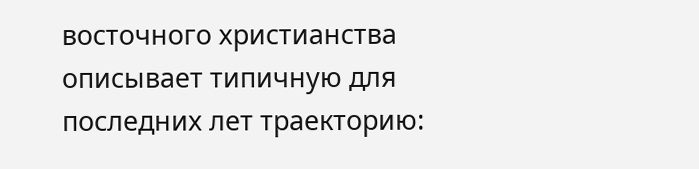восточного христианства описывает типичную для последних лет траекторию: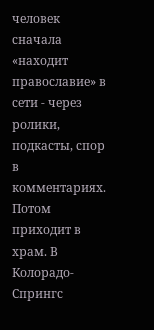человек сначала «находит православие» в сети - через ролики, подкасты, спор в комментариях. Потом приходит в храм. В Колорадо-Спрингс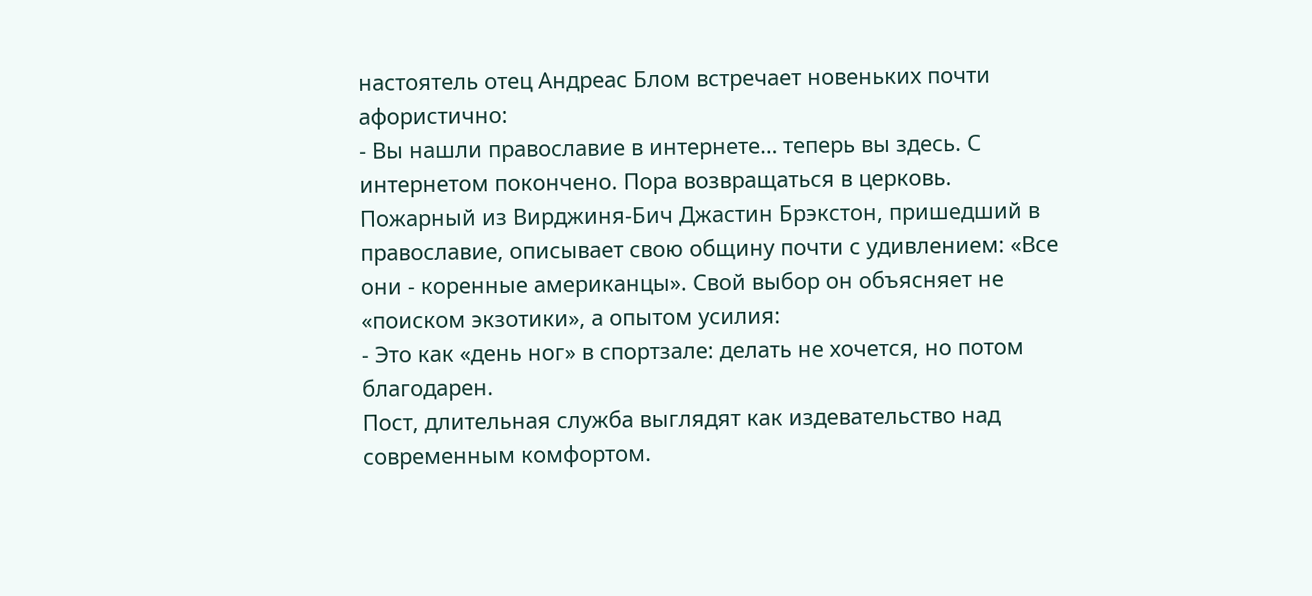настоятель отец Андреас Блом встречает новеньких почти афористично:
- Вы нашли православие в интернете… теперь вы здесь. С интернетом покончено. Пора возвращаться в церковь.
Пожарный из Вирджиня-Бич Джастин Брэкстон, пришедший в православие, описывает свою общину почти с удивлением: «Все они - коренные американцы». Свой выбор он объясняет не «поиском экзотики», а опытом усилия:
- Это как «день ног» в спортзале: делать не хочется, но потом благодарен.
Пост, длительная служба выглядят как издевательство над современным комфортом.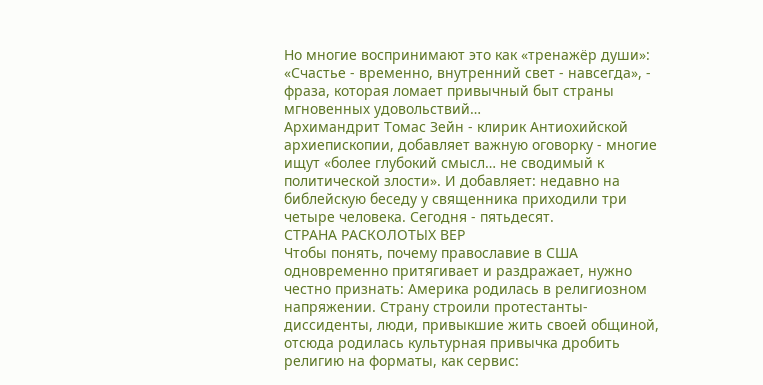Но многие воспринимают это как «тренажёр души»: «Счастье - временно, внутренний свет - навсегда», - фраза, которая ломает привычный быт страны мгновенных удовольствий…
Архимандрит Томас Зейн - клирик Антиохийской архиепископии, добавляет важную оговорку - многие ищут «более глубокий смысл… не сводимый к политической злости». И добавляет: недавно на библейскую беседу у священника приходили три четыре человека. Сегодня - пятьдесят.
СТРАНА РАСКОЛОТЫХ ВЕР
Чтобы понять, почему православие в США одновременно притягивает и раздражает, нужно честно признать: Америка родилась в религиозном напряжении. Страну строили протестанты-диссиденты, люди, привыкшие жить своей общиной, отсюда родилась культурная привычка дробить религию на форматы, как сервис: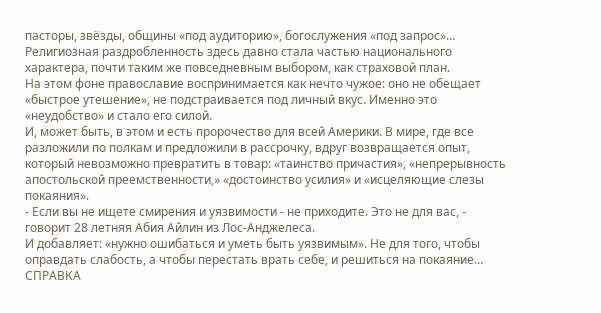пасторы, звёзды, общины «под аудиторию», богослужения «под запрос»… Религиозная раздробленность здесь давно стала частью национального характера, почти таким же повседневным выбором, как страховой план.
На этом фоне православие воспринимается как нечто чужое: оно не обещает «быстрое утешение», не подстраивается под личный вкус. Именно это «неудобство» и стало его силой.
И, может быть, в этом и есть пророчество для всей Америки. В мире, где все разложили по полкам и предложили в рассрочку, вдруг возвращается опыт, который невозможно превратить в товар: «таинство причастия», «непрерывность апостольской преемственности,» «достоинство усилия» и «исцеляющие слезы покаяния».
- Если вы не ищете смирения и уязвимости - не приходите. Это не для вас, - говорит 28 летняя Абия Айлин из Лос-Анджелеса.
И добавляет: «нужно ошибаться и уметь быть уязвимым». Не для того, чтобы оправдать слабость, а чтобы перестать врать себе, и решиться на покаяние…
СПРАВКА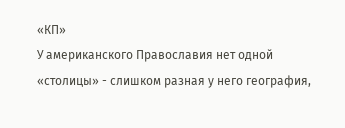«КП»
У американского Православия нет одной «столицы» - слишком разная у него география,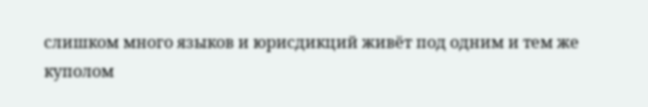слишком много языков и юрисдикций живёт под одним и тем же куполом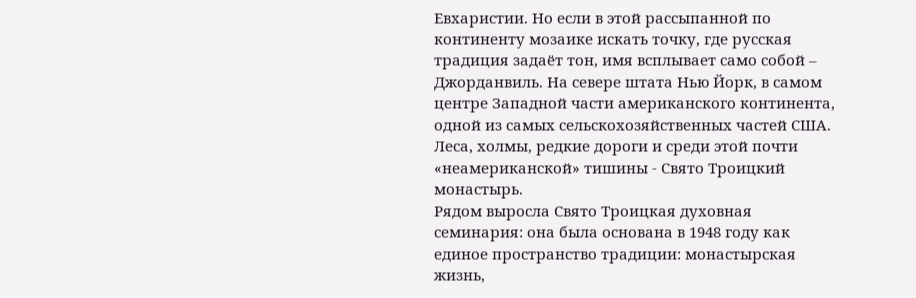Евхаристии. Но если в этой рассыпанной по континенту мозаике искать точку, где русская традиция задаёт тон, имя всплывает само собой – Джорданвиль. На севере штата Нью Йорк, в самом центре Западной части американского континента, одной из самых сельскохозяйственных частей США. Леса, холмы, редкие дороги и среди этой почти «неамериканской» тишины - Свято Троицкий монастырь.
Рядом выросла Свято Троицкая духовная семинария: она была основана в 1948 году как единое пространство традиции: монастырская жизнь,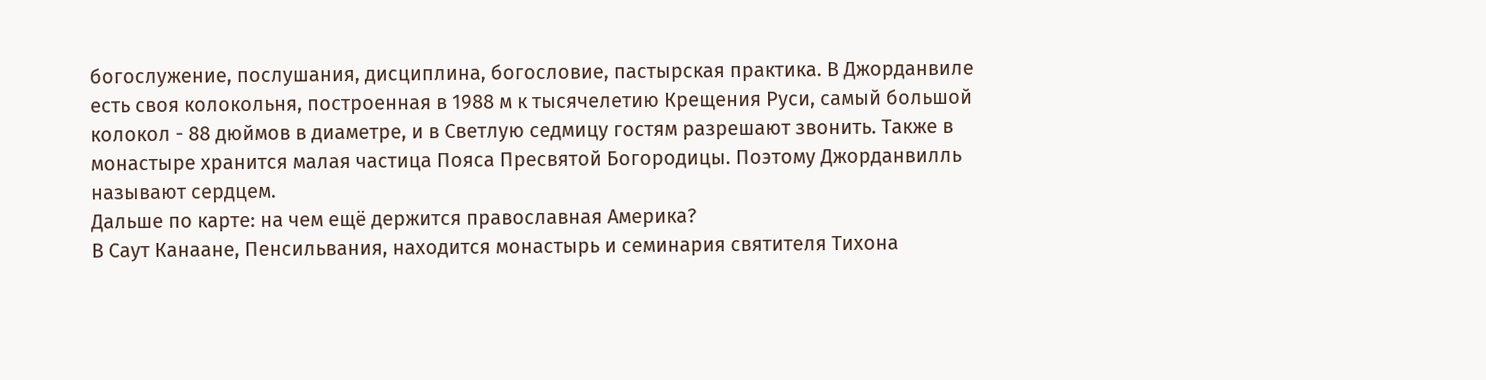богослужение, послушания, дисциплина, богословие, пастырская практика. В Джорданвиле есть своя колокольня, построенная в 1988 м к тысячелетию Крещения Руси, самый большой колокол - 88 дюймов в диаметре, и в Светлую седмицу гостям разрешают звонить. Также в монастыре хранится малая частица Пояса Пресвятой Богородицы. Поэтому Джорданвилль называют сердцем.
Дальше по карте: на чем ещё держится православная Америка?
В Саут Канаане, Пенсильвания, находится монастырь и семинария святителя Тихона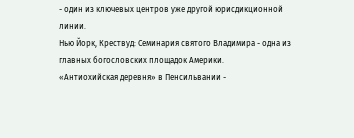- один из ключевых центров уже другой юрисдикционной линии.
Нью Йорк, Крествуд: Семинария святого Владимира - одна из главных богословских площадок Америки.
«Антиохийская деревня» в Пенсильвании -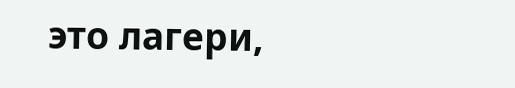это лагери,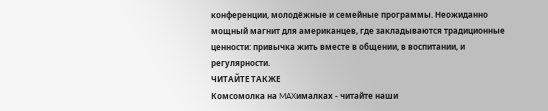конференции, молодёжные и семейные программы. Неожиданно мощный магнит для американцев, где закладываются традиционные ценности: привычка жить вместе в общении, в воспитании, и регулярности.
ЧИТАЙТЕ ТАКЖЕ
Комсомолка на MAXималках - читайте наши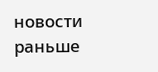новости раньше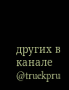других в канале @truekpru